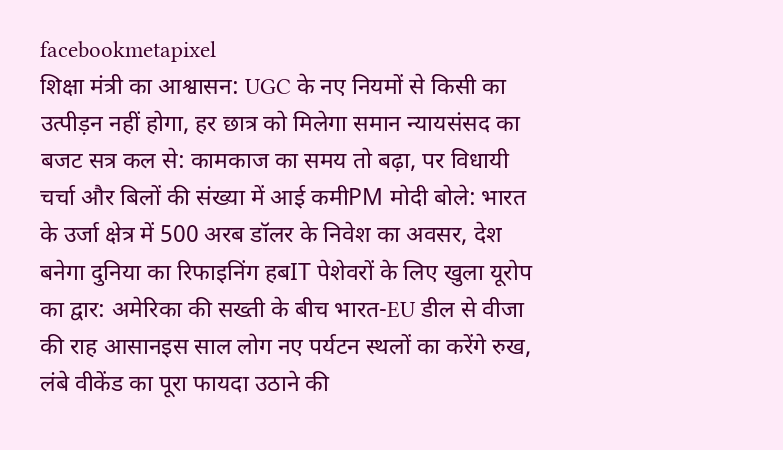facebookmetapixel
शिक्षा मंत्री का आश्वासन: UGC के नए नियमों से किसी का उत्पीड़न नहीं होगा, हर छात्र को मिलेगा समान न्यायसंसद का बजट सत्र कल से: कामकाज का समय तो बढ़ा, पर विधायी चर्चा और बिलों की संख्या में आई कमीPM मोदी बोले: भारत के उर्जा क्षेत्र में 500 अरब डॉलर के निवेश का अवसर, देश बनेगा दुनिया का रिफाइनिंग हबIT पेशेवरों के लिए खुला यूरोप का द्वार: अमेरिका की सख्ती के बीच भारत-EU डील से वीजा की राह आसानइस साल लोग नए पर्यटन स्थलों का करेंगे रुख, लंबे वीकेंड का पूरा फायदा उठाने की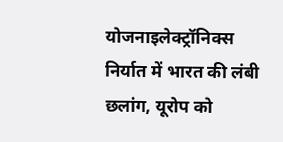योजनाइलेक्ट्रॉनिक्स निर्यात में भारत की लंबी छलांग, यूरोप को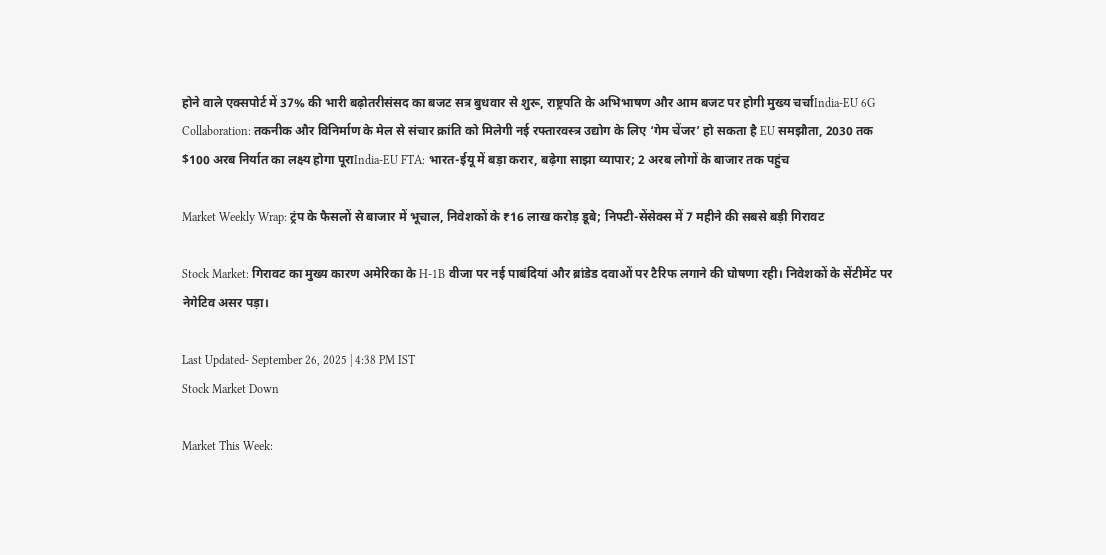होने वाले एक्सपोर्ट में 37% की भारी बढ़ोतरीसंसद का बजट सत्र बुधवार से शुरू, राष्ट्रपति के अभिभाषण और आम बजट पर होगी मुख्य चर्चाIndia-EU 6G Collaboration: तकनीक और विनिर्माण के मेल से संचार क्रांति को मिलेगी नई रफ्तारवस्त्र उद्योग के लिए ‘गेम चेंजर’ हो सकता है EU समझौता, 2030 तक $100 अरब निर्यात का लक्ष्य होगा पूराIndia-EU FTA: भारत-ईयू में बड़ा करार, बढ़ेगा साझा व्यापार; 2 अरब लोगों के बाजार तक पहुंच

Market Weekly Wrap: ट्रंप के फैसलों से बाजार में भूचाल, निवेशकों के ₹16 लाख करोड़ डूबे; निफ्टी-सेंसेक्स में 7 महीने की सबसे बड़ी गिरावट

Stock Market: गिरावट का मुख्य कारण अमेरिका के H-1B वीजा पर नई पाबंदियां और ब्रांडेड दवाओं पर टैरिफ लगाने की घोषणा रही। निवेशकों के सेंटीमेंट पर नेगेटिव असर पड़ा।

Last Updated- September 26, 2025 | 4:38 PM IST
Stock Market Down

Market This Week: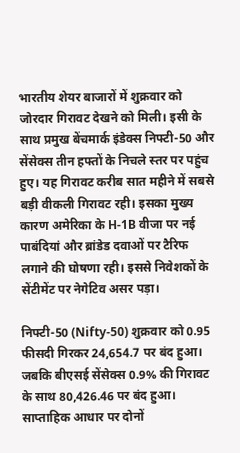भारतीय शेयर बाजारों में शुक्रवार को जोरदार गिरावट देखने को मिली। इसी के साथ प्रमुख बेंचमार्क इंडेक्स निफ्टी-50 और सेंसेक्स तीन हफ्तों के निचले स्तर पर पहुंच हुए। यह गिरावट करीब सात महीने में सबसे बड़ी वीकली गिरावट रही। इसका मुख्य कारण अमेरिका के H-1B वीजा पर नई पाबंदियां और ब्रांडेड दवाओं पर टैरिफ लगाने की घोषणा रही। इससे निवेशकों के सेंटीमेंट पर नेगेटिव असर पड़ा।

निफ्टी-50 (Nifty-50) शुक्रवार को 0.95 फीसदी गिरकर 24,654.7 पर बंद हुआ। जबकि बीएसई सेंसेक्स 0.9% की गिरावट के साथ 80,426.46 पर बंद हुआ। साप्ताहिक आधार पर दोनों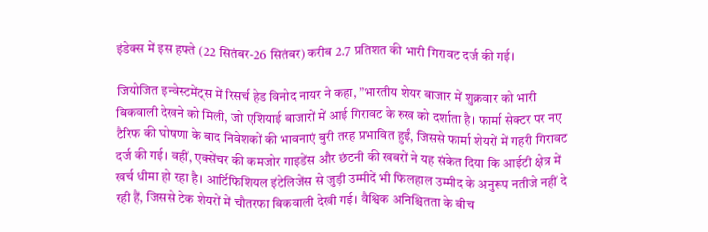इंडेक्स में इस हफ्ते (22 सितंबर-26 सितंबर) करीब 2.7 प्रतिशत की भारी गिरावट दर्ज की गई।

जियोजित इन्वेस्टमेंट्स में रिसर्च हेड विनोद नायर ने कहा, ”भारतीय शेयर बाजार में शुक्रवार को भारी बिकवाली देखने को मिली, जो एशियाई बाजारों में आई गिरावट के रुख को दर्शाता है। फार्मा सेक्टर पर नए टैरिफ की घोषणा के बाद निवेशकों की भावनाएं बुरी तरह प्रभावित हुईं, जिससे फार्मा शेयरों में गहरी गिरावट दर्ज की गई। वहीं, एक्सेंचर की कमजोर गाइडेंस और छंटनी की खबरों ने यह संकेत दिया कि आईटी क्षेत्र में खर्च धीमा हो रहा है। आर्टिफिशियल इंटेलिजेंस से जुड़ी उम्मीदें भी फिलहाल उम्मीद के अनुरूप नतीजे नहीं दे रही हैं, जिससे टेक शेयरों में चौतरफा बिकवाली देखी गई। वैश्विक अनिश्चितता के बीच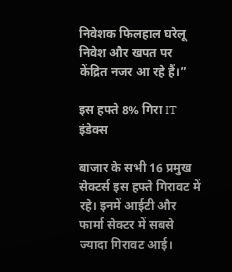निवेशक फिलहाल घरेलू निवेश और खपत पर केंद्रित नजर आ रहे हैं।”

इस हफ्ते 8% गिरा IT इंडेक्स

बाजार के सभी 16 प्रमुख सेक्टर्स इस हफ्ते गिरावट में रहे। इनमें आईटी और फार्मा सेक्टर में सबसे ज्यादा गिरावट आई।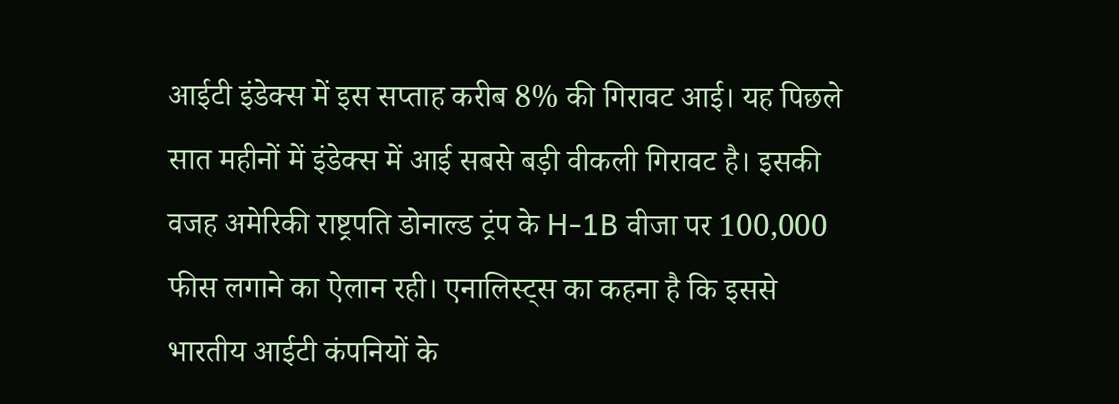आईटी इंडेक्स में इस सप्ताह करीब 8% की गिरावट आई। यह पिछले सात महीनों में इंडेक्स में आई सबसे बड़ी वीकली गिरावट है। इसकी वजह अमेरिकी राष्ट्रपति डोनाल्ड ट्रंप के H-1B वीजा पर 100,000 फीस लगाने का ऐलान रही। एनालिस्ट्स का कहना है कि इससे भारतीय आईटी कंपनियों के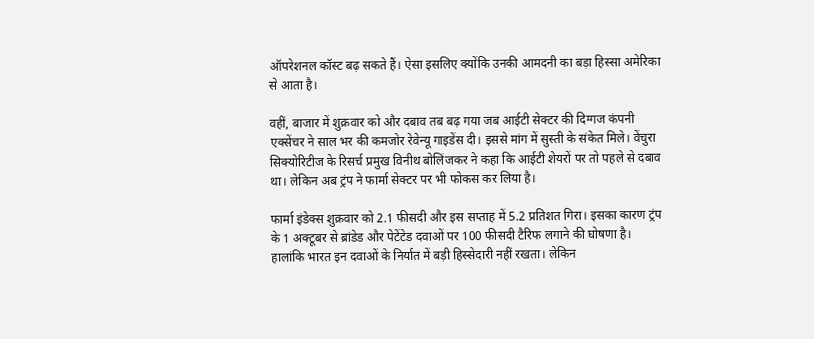ऑपरेशनल कॉस्ट बढ़ सकते हैं। ऐसा इसलिए क्योंकि उनकी आमदनी का बड़ा हिस्सा अमेरिका से आता है।

वहीं, बाजार में शुक्रवार को और दबाव तब बढ़ गया जब आईटी सेक्टर की दिग्गज कंपनी एक्सेंचर ने साल भर की कमजोर रेवेन्यू गाइडेंस दी। इससे मांग में सुस्ती के संकेत मिले। वेंचुरा सिक्योरिटीज के रिसर्च प्रमुख विनीथ बोलिंजकर ने कहा कि आईटी शेयरों पर तो पहले से दबाव था। लेकिन अब ट्रंप ने फार्मा सेक्टर पर भी फोकस कर लिया है।

फार्मा इंडेक्स शुक्रवार को 2.1 फीसदी और इस सप्ताह में 5.2 प्रतिशत गिरा। इसका कारण ट्रंप के 1 अक्टूबर से ब्रांडेड और पेटेंटेड दवाओं पर 100 फीसदी टैरिफ लगाने की घोषणा है। हालांकि भारत इन दवाओं के निर्यात में बड़ी हिस्सेदारी नहीं रखता। लेकिन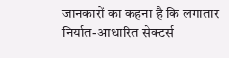जानकारों का कहना है कि लगातार निर्यात-आधारित सेक्टर्स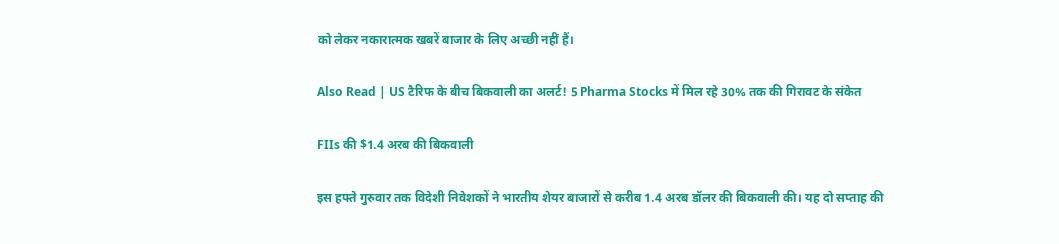को लेकर नकारात्मक खबरें बाजार के लिए अच्छी नहीं हैं।

Also Read | US टैरिफ के बीच बिकवाली का अलर्ट! 5 Pharma Stocks में मिल रहे 30% तक की गिरावट के संकेत

FIIs की $1.4 अरब की बिकवाली

इस हफ्ते गुरुवार तक विदेशी निवेशकों ने भारतीय शेयर बाजारों से करीब 1.4 अरब डॉलर की बिकवाली की। यह दो सप्ताह की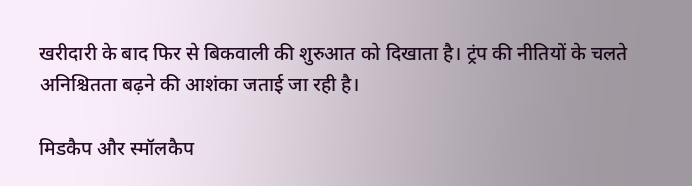खरीदारी के बाद फिर से बिकवाली की शुरुआत को दिखाता है। ट्रंप की नीतियों के चलते अनिश्चितता बढ़ने की आशंका जताई जा रही है।

मिडकैप और स्मॉलकैप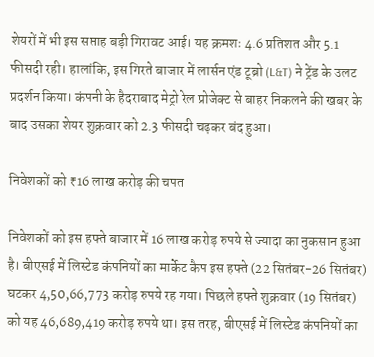शेयरों में भी इस सप्ताह बड़ी गिरावट आई। यह क्रमशः 4.6 प्रतिशत और 5.1 फीसदी रही। हालांकि, इस गिरते बाजार में लार्सन एंड टूब्रो (L&T) ने ट्रेंड के उलट प्रदर्शन किया। कंपनी के हैदराबाद मेट्रो रेल प्रोजेक्ट से बाहर निकलने की खबर के बाद उसका शेयर शुक्रवार को 2.3 फीसदी चढ़कर बंद हुआ।

निवेशकों को ₹16 लाख करोड़ की चपत

निवेशकों को इस हफ्ते बाजार में 16 लाख करोड़ रुपये से ज्यादा का नुकसान हुआ है। बीएसई में लिस्टेड कंपनियों का मार्केट कैप इस हफ्ते (22 सितंबर-26 सितंबर) घटकर 4,50,66,773 करोड़ रुपये रह गया। पिछले हफ्ते शुक्रवार (19 सितंबर) को यह 46,689,419 करोड़ रुपये था। इस तरह, बीएसई में लिस्टेड कंपनियों का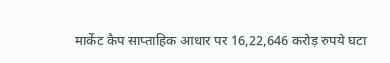मार्केट कैप साप्ताहिक आधार पर 16,22,646 करोड़ रुपये घटा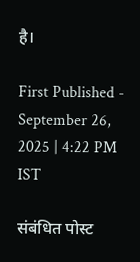है।

First Published - September 26, 2025 | 4:22 PM IST

संबंधित पोस्ट